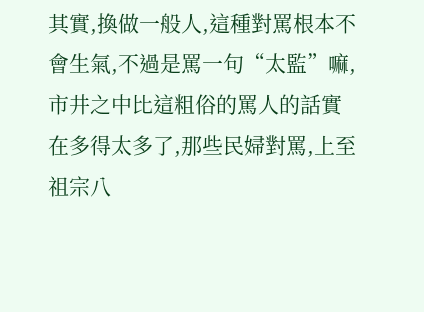其實,換做一般人,這種對罵根本不會生氣,不過是罵一句“太監”嘛,市井之中比這粗俗的罵人的話實在多得太多了,那些民婦對罵,上至祖宗八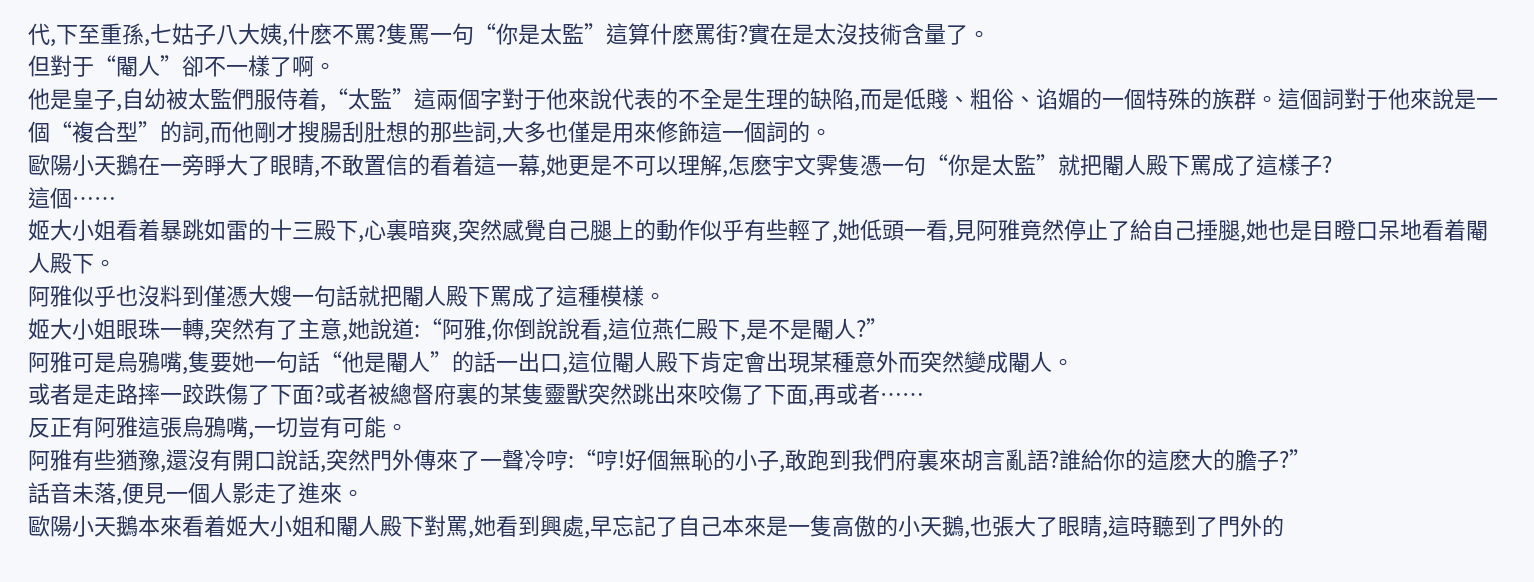代,下至重孫,七姑子八大姨,什麽不罵?隻罵一句“你是太監”這算什麽罵街?實在是太沒技術含量了。
但對于“閹人”卻不一樣了啊。
他是皇子,自幼被太監們服侍着,“太監”這兩個字對于他來說代表的不全是生理的缺陷,而是低賤、粗俗、谄媚的一個特殊的族群。這個詞對于他來說是一個“複合型”的詞,而他剛才搜腸刮肚想的那些詞,大多也僅是用來修飾這一個詞的。
歐陽小天鵝在一旁睜大了眼睛,不敢置信的看着這一幕,她更是不可以理解,怎麽宇文霁隻憑一句“你是太監”就把閹人殿下罵成了這樣子?
這個……
姬大小姐看着暴跳如雷的十三殿下,心裏暗爽,突然感覺自己腿上的動作似乎有些輕了,她低頭一看,見阿雅竟然停止了給自己捶腿,她也是目瞪口呆地看着閹人殿下。
阿雅似乎也沒料到僅憑大嫂一句話就把閹人殿下罵成了這種模樣。
姬大小姐眼珠一轉,突然有了主意,她說道:“阿雅,你倒說說看,這位燕仁殿下,是不是閹人?”
阿雅可是烏鴉嘴,隻要她一句話“他是閹人”的話一出口,這位閹人殿下肯定會出現某種意外而突然變成閹人。
或者是走路摔一跤跌傷了下面?或者被總督府裏的某隻靈獸突然跳出來咬傷了下面,再或者……
反正有阿雅這張烏鴉嘴,一切豈有可能。
阿雅有些猶豫,還沒有開口說話,突然門外傳來了一聲冷哼:“哼!好個無恥的小子,敢跑到我們府裏來胡言亂語?誰給你的這麽大的膽子?”
話音未落,便見一個人影走了進來。
歐陽小天鵝本來看着姬大小姐和閹人殿下對罵,她看到興處,早忘記了自己本來是一隻高傲的小天鵝,也張大了眼睛,這時聽到了門外的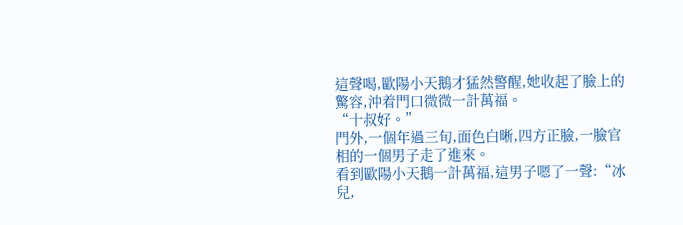這聲喝,歐陽小天鵝才猛然警醒,她收起了臉上的驚容,沖着門口微微一計萬福。
“十叔好。”
門外,一個年過三旬,面色白晰,四方正臉,一臉官相的一個男子走了進來。
看到歐陽小天鵝一計萬福,這男子嗯了一聲:“冰兒,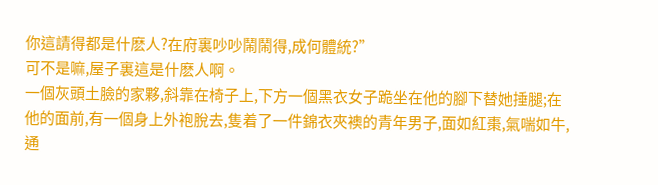你這請得都是什麽人?在府裏吵吵鬧鬧得,成何體統?”
可不是嘛,屋子裏這是什麽人啊。
一個灰頭土臉的家夥,斜靠在椅子上,下方一個黑衣女子跪坐在他的腳下替她捶腿;在他的面前,有一個身上外袍脫去,隻着了一件錦衣夾襖的青年男子,面如紅棗,氣喘如牛,通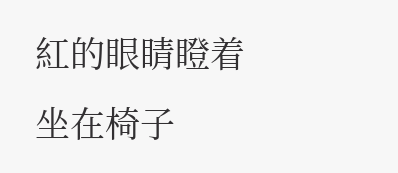紅的眼睛瞪着坐在椅子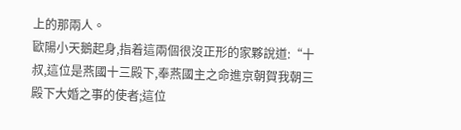上的那兩人。
歐陽小天鵝起身,指着這兩個很沒正形的家夥說道:“十叔,這位是燕國十三殿下,奉燕國主之命進京朝賀我朝三殿下大婚之事的使者;這位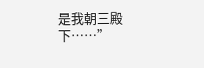是我朝三殿下……”